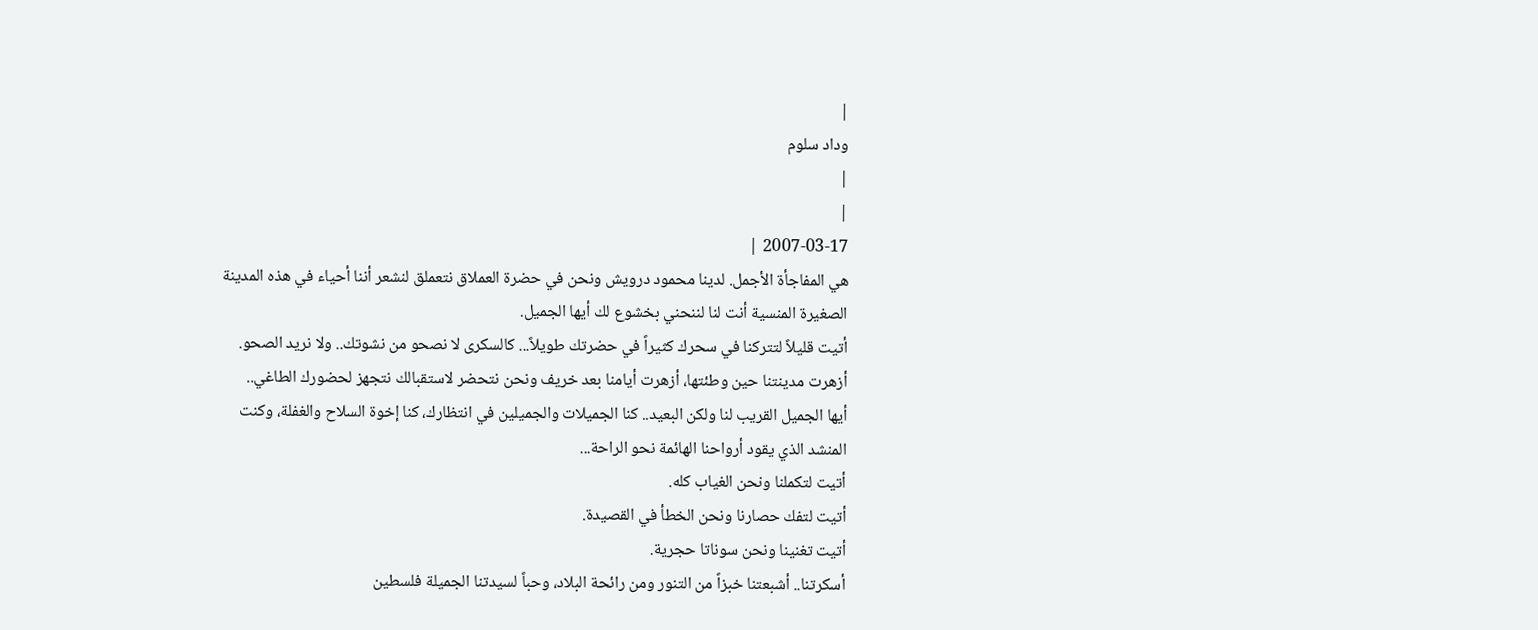|
وداد سلوم
|
|
2007-03-17 |
هي المفاجأة الأجمل. لدينا محمود درويش ونحن في حضرة العملاق نتعملق لنشعر أننا أحياء في هذه المدينة الصغيرة المنسية أنت لنا لننحني بخشوع لك أيها الجميل.
أتيت قليلاً لتتركنا في سحرك كثيراً في حضرتك طويلاً... كالسكرى لا نصحو من نشوتك.. ولا نريد الصحو.
أزهرت مدينتنا حين وطئتها، أزهرت أيامنا بعد خريف ونحن نتحضر لاستقبالك نتجهز لحضورك الطاغي..
أيها الجميل القريب لنا ولكن البعيد.. كنا الجميلات والجميلين في انتظارك، كنا إخوة السلاح والغفلة، وكنت المنشد الذي يقود أرواحنا الهائمة نحو الراحة...
أتيت لتكملنا ونحن الغياب كله.
أتيت لتفك حصارنا ونحن الخطأ في القصيدة.
أتيت تغنينا ونحن سوناتا حجرية.
أسكرتنا.. أشبعتنا خبزاً من التنور ومن رائحة البلاد، وحباً لسيدتنا الجميلة فلسطين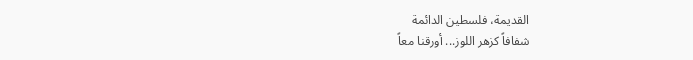القديمة، فلسطين الدائمة
شفافاً كزهر اللوز... أورقنا معاً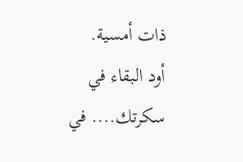ذات أمسية.
أود البقاء في سكرتك.... في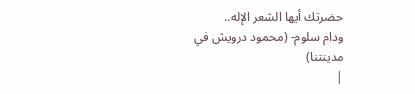حضرتك أيها الشعر الإله..
ودام سلوم- (محمود درويش في مدينتنا)
|